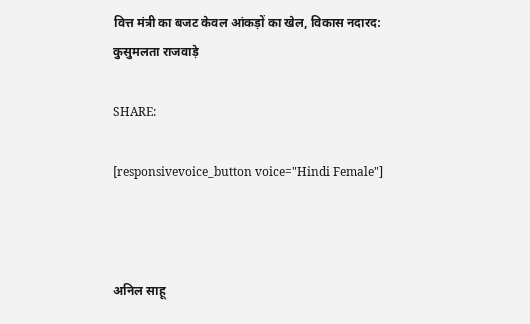वित्त मंत्री का बजट केवल आंकड़ों का खेल, विकास नदारद: कुसुमलता राजवाड़े

SHARE:

[responsivevoice_button voice="Hindi Female"]



अनिल साहू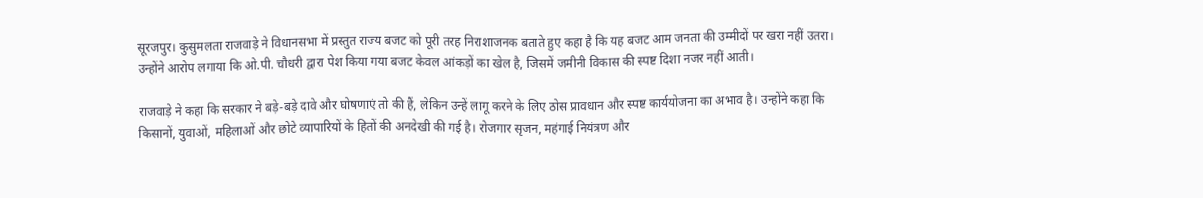सूरजपुर। कुसुमलता राजवाड़े ने विधानसभा में प्रस्तुत राज्य बजट को पूरी तरह निराशाजनक बताते हुए कहा है कि यह बजट आम जनता की उम्मीदों पर खरा नहीं उतरा। उन्होंने आरोप लगाया कि ओ.पी. चौधरी द्वारा पेश किया गया बजट केवल आंकड़ों का खेल है, जिसमें जमीनी विकास की स्पष्ट दिशा नजर नहीं आती।

राजवाड़े ने कहा कि सरकार ने बड़े-बड़े दावे और घोषणाएं तो की हैं, लेकिन उन्हें लागू करने के लिए ठोस प्रावधान और स्पष्ट कार्ययोजना का अभाव है। उन्होंने कहा कि किसानों, युवाओं, महिलाओं और छोटे व्यापारियों के हितों की अनदेखी की गई है। रोजगार सृजन, महंगाई नियंत्रण और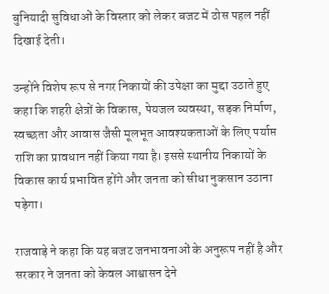बुनियादी सुविधाओं के विस्तार को लेकर बजट में ठोस पहल नहीं दिखाई देती।

उन्होंने विशेष रूप से नगर निकायों की उपेक्षा का मुद्दा उठाते हुए कहा कि शहरी क्षेत्रों के विकास, पेयजल व्यवस्था, सड़क निर्माण, स्वच्छता और आवास जैसी मूलभूत आवश्यकताओं के लिए पर्याप्त राशि का प्रावधान नहीं किया गया है। इससे स्थानीय निकायों के विकास कार्य प्रभावित होंगे और जनता को सीधा नुकसान उठाना पड़ेगा।

राजवाड़े ने कहा कि यह बजट जनभावनाओं के अनुरूप नहीं है और सरकार ने जनता को केवल आश्वासन देने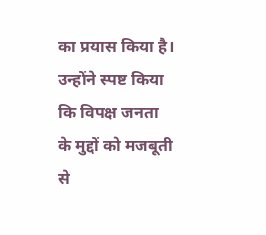का प्रयास किया है। उन्होंने स्पष्ट किया कि विपक्ष जनता के मुद्दों को मजबूती से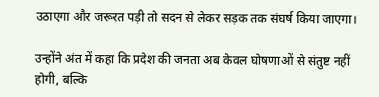उठाएगा और जरूरत पड़ी तो सदन से लेकर सड़क तक संघर्ष किया जाएगा।

उन्होंने अंत में कहा कि प्रदेश की जनता अब केवल घोषणाओं से संतुष्ट नहीं होगी, बल्कि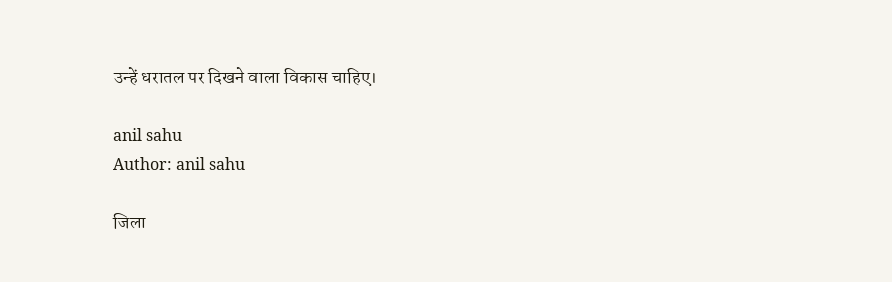उन्हें धरातल पर दिखने वाला विकास चाहिए।

anil sahu
Author: anil sahu

जिला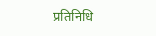प्रतिनिधि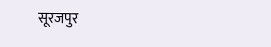सूरजपुर